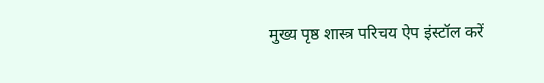मुख्य पृष्ठ शास्त्र परिचय ऐप इंस्टॉल करें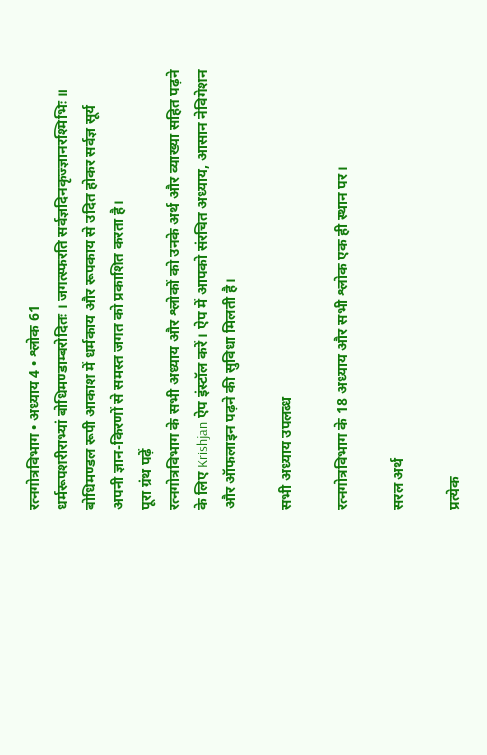रत्नगोत्रविभाग • अध्याय 4 • श्लोक 61
धर्मरूपशरीराभ्यां बोधिमण्डाम्बरोदितः । जगत्स्फरति सर्वज्ञदिनकृज्ज्ञानरश्मिभिः ॥
बोधिमण्डल रूपी आकाश में धर्मकाय और रूपकाय से उदित होकर सर्वज्ञ सूर्य अपनी ज्ञान-किरणों से समस्त जगत को प्रकाशित करता है।
पूरा ग्रंथ पढ़ें
रत्नगोत्रविभाग के सभी अध्याय और श्लोकों को उनके अर्थ और व्याख्या सहित पढ़ने के लिए Krishjan ऐप इंस्टॉल करें। ऐप में आपको संरचित अध्याय, आसान नेविगेशन और ऑफलाइन पढ़ने की सुविधा मिलती है।

सभी अध्याय उपलब्ध

रत्नगोत्रविभाग के 18 अध्याय और सभी श्लोक एक ही स्थान पर।

सरल अर्थ

प्रत्येक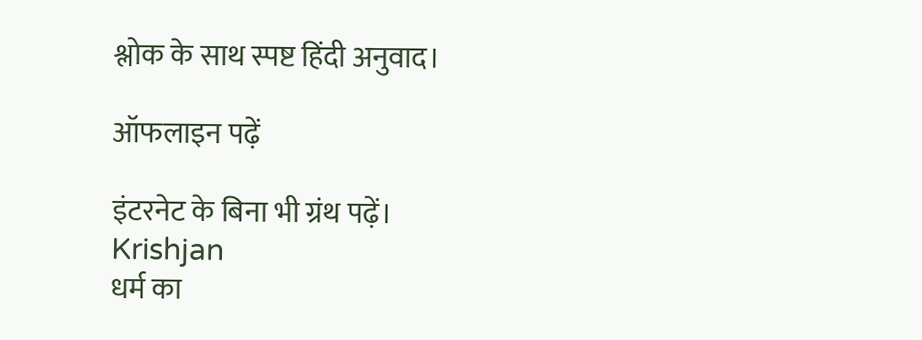श्लोक के साथ स्पष्ट हिंदी अनुवाद।

ऑफलाइन पढ़ें

इंटरनेट के बिना भी ग्रंथ पढ़ें।
Krishjan
धर्म का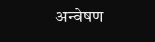अन्वेषण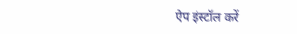ऐप इंस्टॉल करें